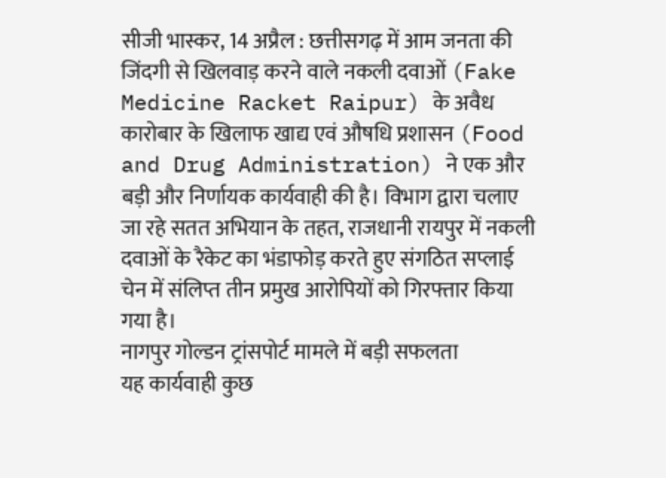सीजी भास्कर, 14 अप्रैल : छत्तीसगढ़ में आम जनता की जिंदगी से खिलवाड़ करने वाले नकली दवाओं (Fake Medicine Racket Raipur) के अवैध कारोबार के खिलाफ खाद्य एवं औषधि प्रशासन (Food and Drug Administration) ने एक और बड़ी और निर्णायक कार्यवाही की है। विभाग द्वारा चलाए जा रहे सतत अभियान के तहत, राजधानी रायपुर में नकली दवाओं के रैकेट का भंडाफोड़ करते हुए संगठित सप्लाई चेन में संलिप्त तीन प्रमुख आरोपियों को गिरफ्तार किया गया है।
नागपुर गोल्डन ट्रांसपोर्ट मामले में बड़ी सफलता
यह कार्यवाही कुछ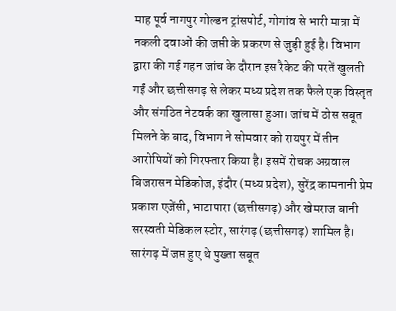माह पूर्व नागपुर गोल्डन ट्रांसपोर्ट, गोगांव से भारी मात्रा में नकली दवाओं की जप्ती के प्रकरण से जुड़ी हुई है। विभाग द्वारा की गई गहन जांच के दौरान इस रैकेट की परतें खुलती गईं और छत्तीसगढ़ से लेकर मध्य प्रदेश तक फैले एक विस्तृत और संगठित नेटवर्क का खुलासा हुआ। जांच में ठोस सबूत मिलने के बाद, विभाग ने सोमवार को रायपुर में तीन आरोपियों को गिरफ्तार किया है। इसमें रोचक अग्रवाल बिजरासन मेडिकोज, इंदौर (मध्य प्रदेश), सुरेंद्र कामनानी प्रेम प्रकाश एजेंसी, भाटापारा (छत्तीसगढ़) और खेमराज बानी सरस्वती मेडिकल स्टोर, सारंगढ़ (छत्तीसगढ़) शामिल है।
सारंगढ़ में जप्त हुए थे पुख्ता सबूत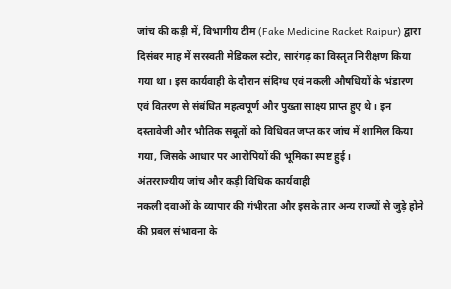जांच की कड़ी में, विभागीय टीम (Fake Medicine Racket Raipur) द्वारा दिसंबर माह में सरस्वती मेडिकल स्टोर, सारंगढ़ का विस्तृत निरीक्षण किया गया था। इस कार्यवाही के दौरान संदिग्ध एवं नकली औषधियों के भंडारण एवं वितरण से संबंधित महत्वपूर्ण और पुख्ता साक्ष्य प्राप्त हुए थे। इन दस्तावेजी और भौतिक सबूतों को विधिवत जप्त कर जांच में शामिल किया गया, जिसके आधार पर आरोपियों की भूमिका स्पष्ट हुई।
अंतरराज्यीय जांच और कड़ी विधिक कार्यवाही
नकली दवाओं के व्यापार की गंभीरता और इसके तार अन्य राज्यों से जुड़े होने की प्रबल संभावना के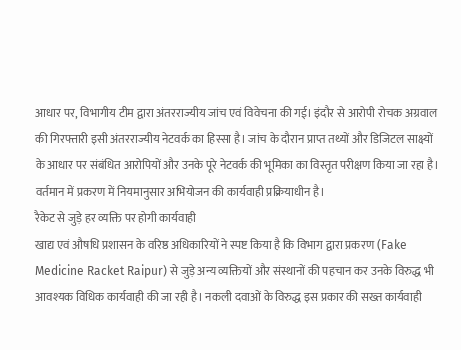आधार पर, विभागीय टीम द्वारा अंतरराज्यीय जांच एवं विवेचना की गई। इंदौर से आरोपी रोचक अग्रवाल की गिरफ्तारी इसी अंतरराज्यीय नेटवर्क का हिस्सा है। जांच के दौरान प्राप्त तथ्यों और डिजिटल साक्ष्यों के आधार पर संबंधित आरोपियों और उनके पूरे नेटवर्क की भूमिका का विस्तृत परीक्षण किया जा रहा है। वर्तमान में प्रकरण में नियमानुसार अभियोजन की कार्यवाही प्रक्रियाधीन है।
रैकेट से जुड़े हर व्यक्ति पर होगी कार्यवाही
खाद्य एवं औषधि प्रशासन के वरिष्ठ अधिकारियों ने स्पष्ट किया है कि विभाग द्वारा प्रकरण (Fake Medicine Racket Raipur) से जुड़े अन्य व्यक्तियों और संस्थानों की पहचान कर उनके विरुद्ध भी आवश्यक विधिक कार्यवाही की जा रही है। नकली दवाओं के विरुद्ध इस प्रकार की सख्त कार्यवाही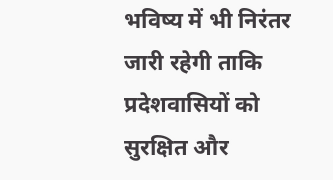भविष्य में भी निरंतर जारी रहेगी ताकि प्रदेशवासियों को सुरक्षित और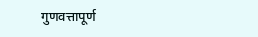गुणवत्तापूर्ण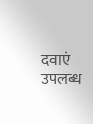दवाएं उपलब्ध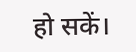हो सकें।